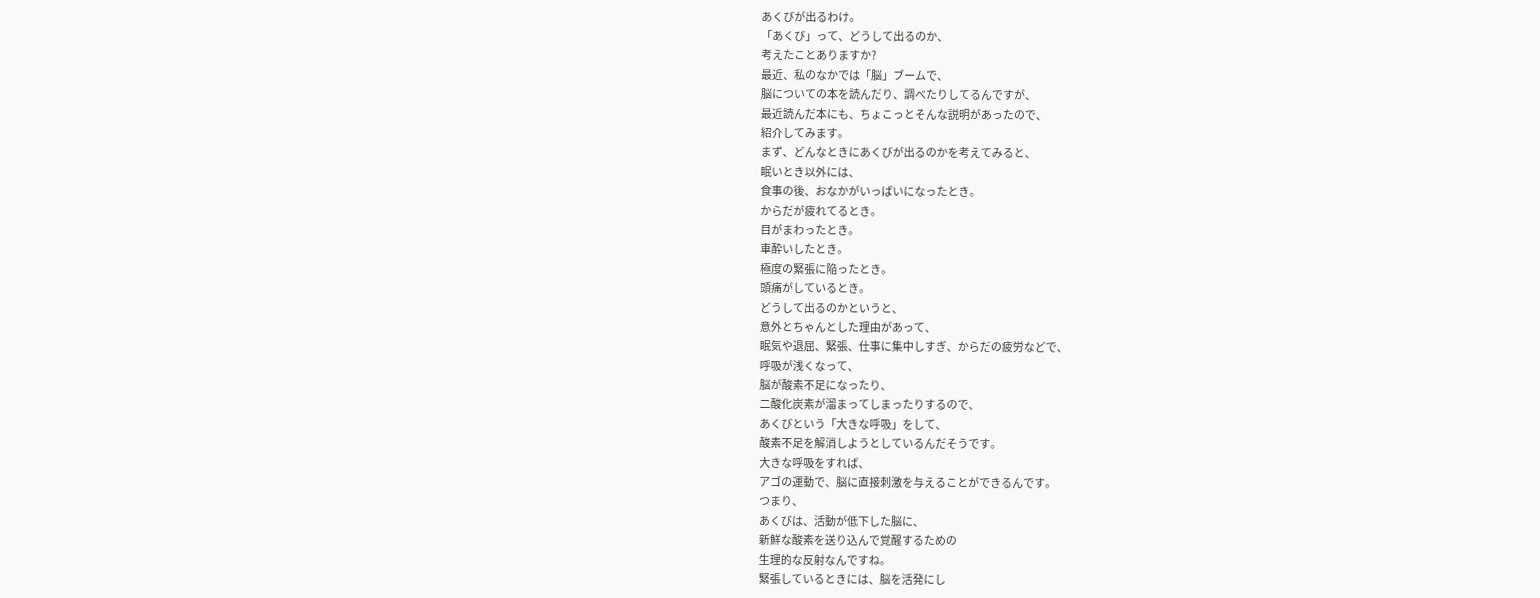あくびが出るわけ。
「あくび」って、どうして出るのか、
考えたことありますか?
最近、私のなかでは「脳」ブームで、
脳についての本を読んだり、調べたりしてるんですが、
最近読んだ本にも、ちょこっとそんな説明があったので、
紹介してみます。
まず、どんなときにあくびが出るのかを考えてみると、
眠いとき以外には、
食事の後、おなかがいっぱいになったとき。
からだが疲れてるとき。
目がまわったとき。
車酔いしたとき。
極度の緊張に陥ったとき。
頭痛がしているとき。
どうして出るのかというと、
意外とちゃんとした理由があって、
眠気や退屈、緊張、仕事に集中しすぎ、からだの疲労などで、
呼吸が浅くなって、
脳が酸素不足になったり、
二酸化炭素が溜まってしまったりするので、
あくびという「大きな呼吸」をして、
酸素不足を解消しようとしているんだそうです。
大きな呼吸をすれば、
アゴの運動で、脳に直接刺激を与えることができるんです。
つまり、
あくびは、活動が低下した脳に、
新鮮な酸素を送り込んで覚醒するための
生理的な反射なんですね。
緊張しているときには、脳を活発にし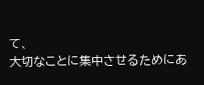て、
大切なことに集中させるためにあ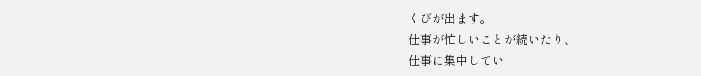くびが出ます。
仕事が忙しいことが続いたり、
仕事に集中してい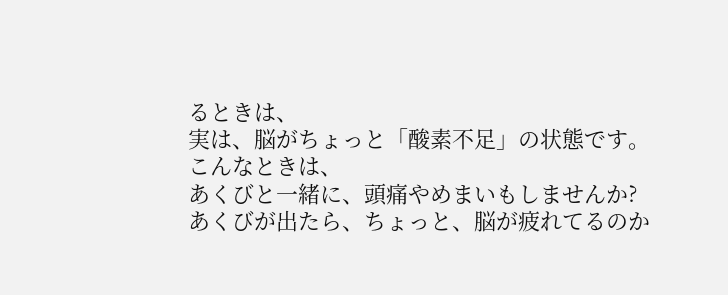るときは、
実は、脳がちょっと「酸素不足」の状態です。
こんなときは、
あくびと一緒に、頭痛やめまいもしませんか?
あくびが出たら、ちょっと、脳が疲れてるのか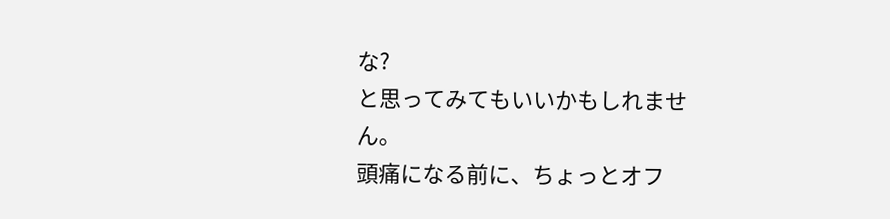な?
と思ってみてもいいかもしれません。
頭痛になる前に、ちょっとオフ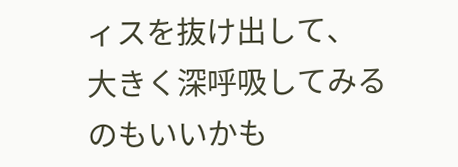ィスを抜け出して、
大きく深呼吸してみるのもいいかも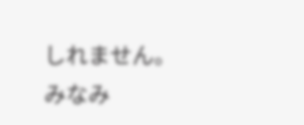しれません。
みなみ